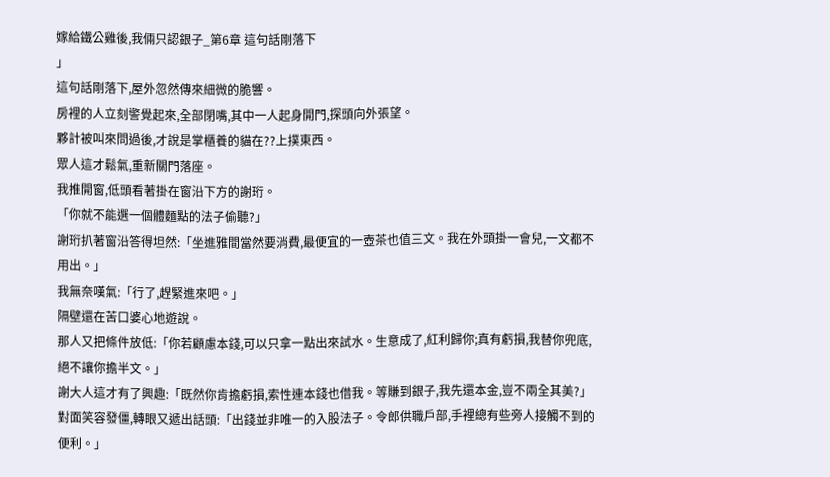嫁給鐵公雞後,我倆只認銀子_第6章 這句話剛落下
」
這句話剛落下,屋外忽然傳來細微的脆響。
房裡的人立刻警覺起來,全部閉嘴,其中一人起身開門,探頭向外張望。
夥計被叫來問過後,才說是掌櫃養的貓在??上撲東西。
眾人這才鬆氣,重新關門落座。
我推開窗,低頭看著掛在窗沿下方的謝珩。
「你就不能選一個體麵點的法子偷聽?」
謝珩扒著窗沿答得坦然:「坐進雅間當然要消費,最便宜的一壺茶也值三文。我在外頭掛一會兒,一文都不用出。」
我無奈嘆氣:「行了,趕緊進來吧。」
隔壁還在苦口婆心地遊說。
那人又把條件放低:「你若顧慮本錢,可以只拿一點出來試水。生意成了,紅利歸你;真有虧損,我替你兜底,絕不讓你擔半文。」
謝大人這才有了興趣:「既然你肯擔虧損,索性連本錢也借我。等賺到銀子,我先還本金,豈不兩全其美?」
對面笑容發僵,轉眼又遞出話頭:「出錢並非唯一的入股法子。令郎供職戶部,手裡總有些旁人接觸不到的便利。」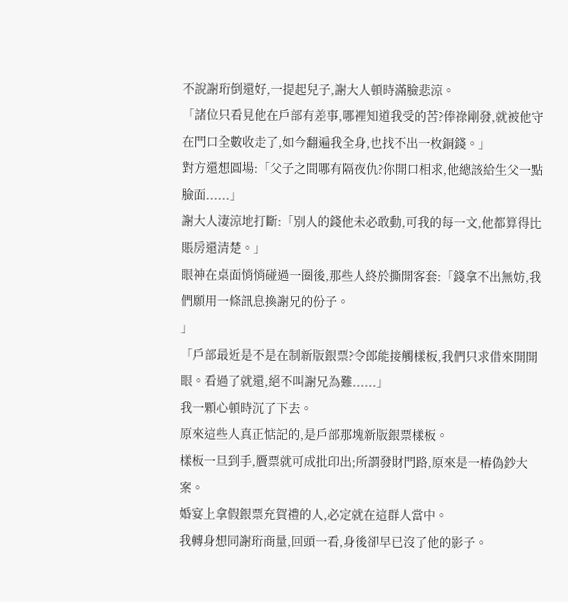不說謝珩倒還好,一提起兒子,謝大人頓時滿臉悲涼。
「諸位只看見他在戶部有差事,哪裡知道我受的苦?俸祿剛發,就被他守在門口全數收走了,如今翻遍我全身,也找不出一枚銅錢。」
對方還想圓場:「父子之間哪有隔夜仇?你開口相求,他總該給生父一點臉面......」
謝大人淒涼地打斷:「別人的錢他未必敢動,可我的每一文,他都算得比賬房還清楚。」
眼神在桌面悄悄碰過一圈後,那些人終於撕開客套:「錢拿不出無妨,我們願用一條訊息換謝兄的份子。
」
「戶部最近是不是在制新版銀票?令郎能接觸樣板,我們只求借來開開眼。看過了就還,絕不叫謝兄為難......」
我一顆心頓時沉了下去。
原來這些人真正惦記的,是戶部那塊新版銀票樣板。
樣板一旦到手,贗票就可成批印出;所謂發財門路,原來是一樁偽鈔大案。
婚宴上拿假銀票充賀禮的人,必定就在這群人當中。
我轉身想同謝珩商量,回頭一看,身後卻早已沒了他的影子。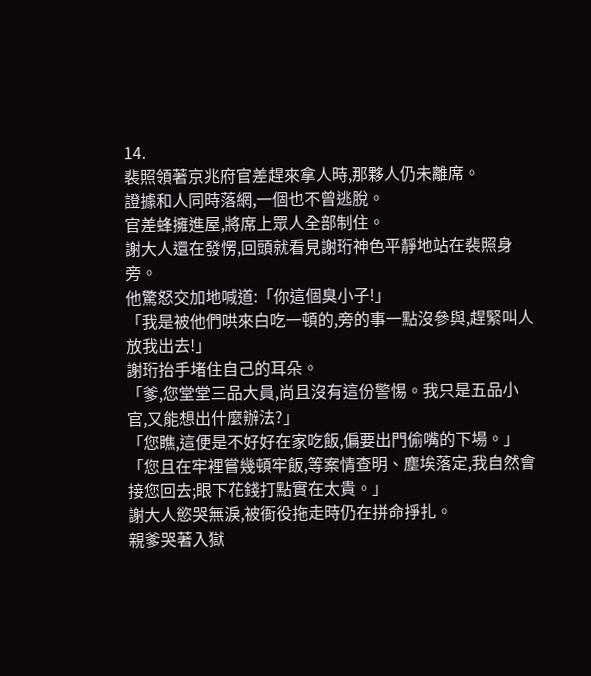14.
裴照領著京兆府官差趕來拿人時,那夥人仍未離席。
證據和人同時落網,一個也不曾逃脫。
官差蜂擁進屋,將席上眾人全部制住。
謝大人還在發愣,回頭就看見謝珩神色平靜地站在裴照身旁。
他驚怒交加地喊道:「你這個臭小子!」
「我是被他們哄來白吃一頓的,旁的事一點沒參與,趕緊叫人放我出去!」
謝珩抬手堵住自己的耳朵。
「爹,您堂堂三品大員,尚且沒有這份警惕。我只是五品小官,又能想出什麼辦法?」
「您瞧,這便是不好好在家吃飯,偏要出門偷嘴的下場。」
「您且在牢裡嘗幾頓牢飯,等案情查明、塵埃落定,我自然會接您回去;眼下花錢打點實在太貴。」
謝大人慾哭無淚,被衙役拖走時仍在拼命掙扎。
親爹哭著入獄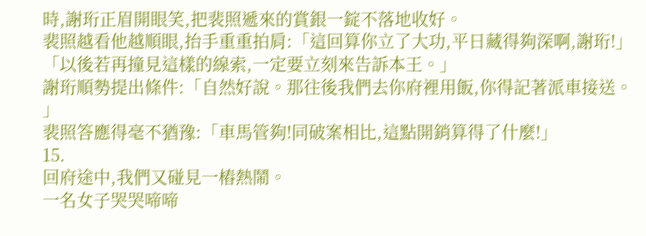時,謝珩正眉開眼笑,把裴照遞來的賞銀一錠不落地收好。
裴照越看他越順眼,抬手重重拍肩:「這回算你立了大功,平日藏得夠深啊,謝珩!」
「以後若再撞見這樣的線索,一定要立刻來告訴本王。」
謝珩順勢提出條件:「自然好說。那往後我們去你府裡用飯,你得記著派車接送。
」
裴照答應得毫不猶豫:「車馬管夠!同破案相比,這點開銷算得了什麼!」
15.
回府途中,我們又碰見一樁熱鬧。
一名女子哭哭啼啼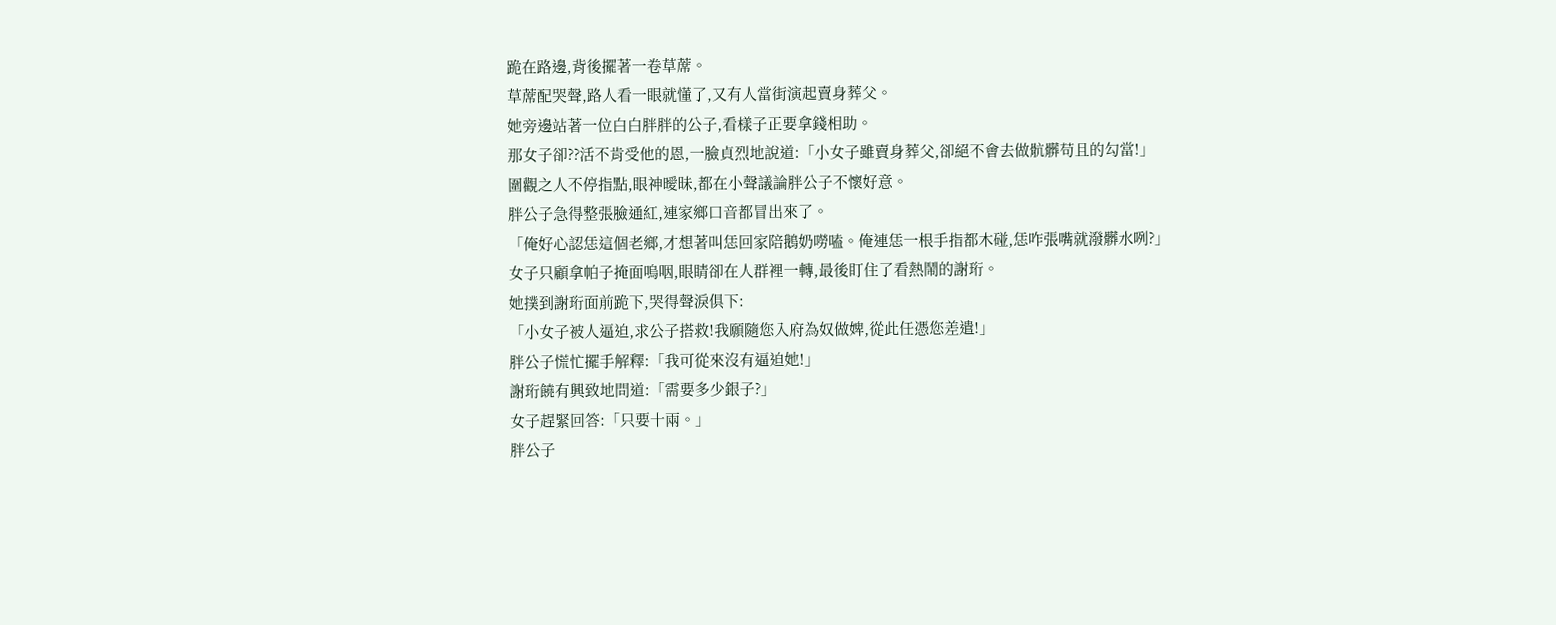跪在路邊,背後擺著一卷草蓆。
草蓆配哭聲,路人看一眼就懂了,又有人當街演起賣身葬父。
她旁邊站著一位白白胖胖的公子,看樣子正要拿錢相助。
那女子卻??活不肯受他的恩,一臉貞烈地說道:「小女子雖賣身葬父,卻絕不會去做骯髒苟且的勾當!」
圍觀之人不停指點,眼神曖昧,都在小聲議論胖公子不懷好意。
胖公子急得整張臉通紅,連家鄉口音都冒出來了。
「俺好心認恁這個老鄉,才想著叫恁回家陪鵝奶嘮嗑。俺連恁一根手指都木碰,恁咋張嘴就潑髒水咧?」
女子只顧拿帕子掩面嗚咽,眼睛卻在人群裡一轉,最後盯住了看熱鬧的謝珩。
她撲到謝珩面前跪下,哭得聲淚俱下:
「小女子被人逼迫,求公子搭救!我願隨您入府為奴做婢,從此任憑您差遣!」
胖公子慌忙擺手解釋:「我可從來沒有逼迫她!」
謝珩饒有興致地問道:「需要多少銀子?」
女子趕緊回答:「只要十兩。」
胖公子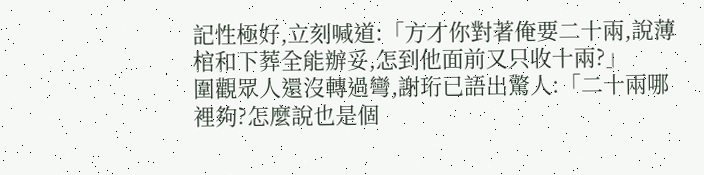記性極好,立刻喊道:「方才你對著俺要二十兩,說薄棺和下葬全能辦妥,怎到他面前又只收十兩?」
圍觀眾人還沒轉過彎,謝珩已語出驚人:「二十兩哪裡夠?怎麼說也是個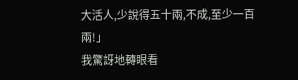大活人,少說得五十兩,不成,至少一百兩!」
我驚訝地轉眼看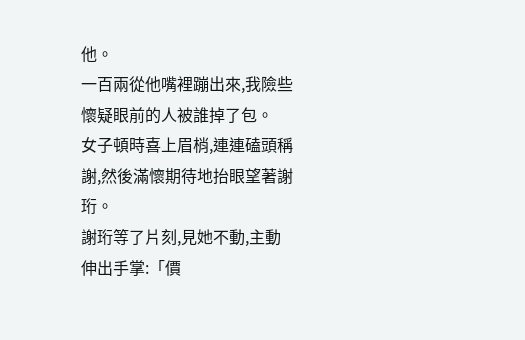他。
一百兩從他嘴裡蹦出來,我險些懷疑眼前的人被誰掉了包。
女子頓時喜上眉梢,連連磕頭稱謝,然後滿懷期待地抬眼望著謝珩。
謝珩等了片刻,見她不動,主動伸出手掌:「價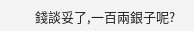錢談妥了,一百兩銀子呢?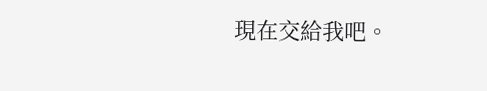現在交給我吧。